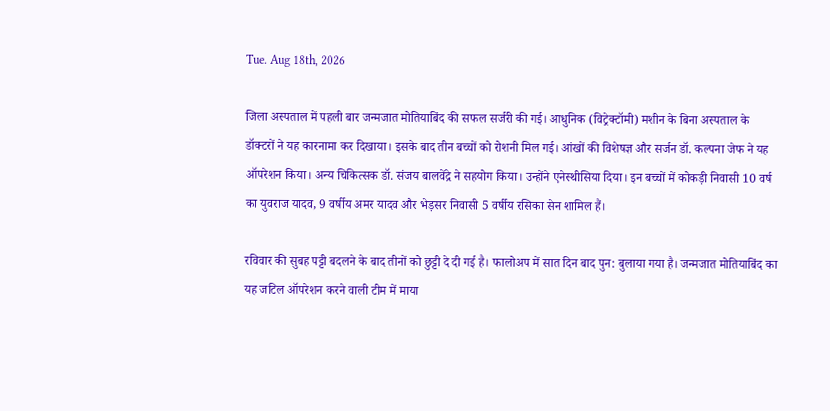Tue. Aug 18th, 2026

जिला अस्पताल में पहली बार जन्मजात मोतियाबिंद की सफल सर्जरी की गई। आधुनिक (विट्रेक्टॉमी) मशीन के बिना अस्पताल के डॉक्टरों ने यह कारनामा कर दिखाया। इसके बाद तीन बच्चों को रोशनी मिल गई। आंखों की विशेषज्ञ और सर्जन डॉ. कल्पना जेफ ने यह ऑपरेशन किया। अन्य चिकित्सक डॉ. संजय बालवेंद्रे ने सहयोग किया। उन्होंने एनेस्थीसिया दिया। इन बच्चों में कोकड़ी निवासी 10 वर्ष का युवराज यादव, 9 वर्षीय अमर यादव और भेड़सर निवासी 5 वर्षीय रसिका सेन शामिल हैं।

रविवार की सुबह पट्टी बदलने के बाद तीनों को छुट्टी दे दी गई है। फालोअप में सात दिन बाद पुन: बुलाया गया है। जन्मजात मोतियाबिंद का यह जटिल ऑपरेशन करने वाली टीम में माया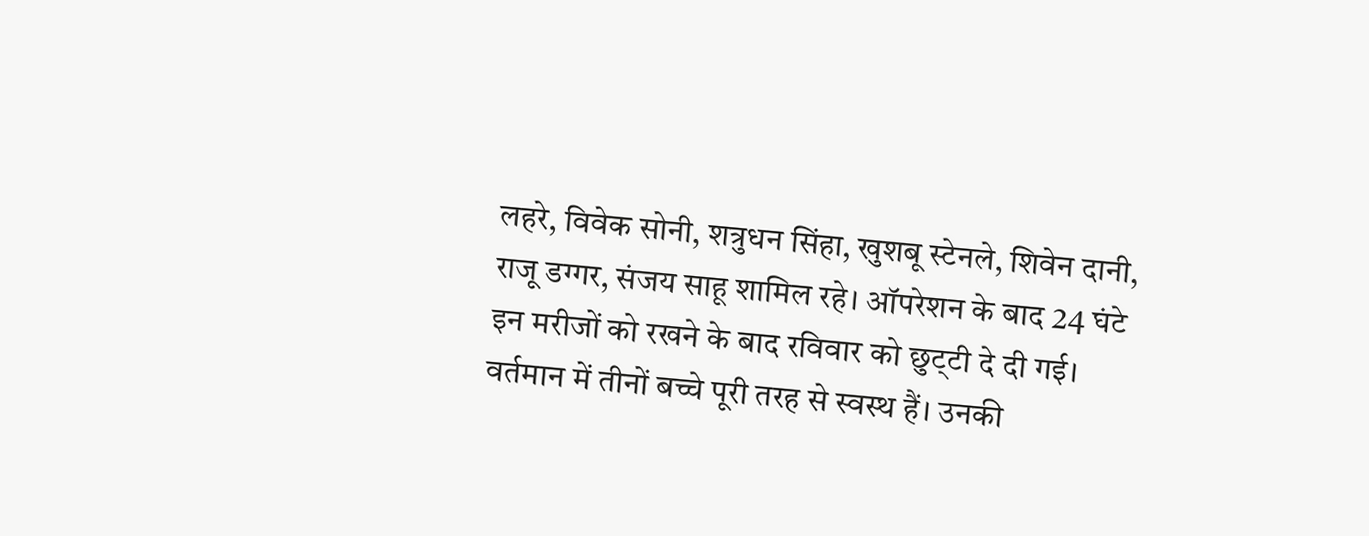लहरे, विवेक सोनी, शत्रुधन सिंहा, खुशबू स्टेनले, शिवेन दानी, राजू डग्गर, संजय साहू शामिल रहे। ऑपरेशन के बाद 24 घंटे इन मरीजों को रखने के बाद रविवार को छुट्‌टी दे दी गई। वर्तमान में तीनों बच्चे पूरी तरह से स्वस्थ हैं। उनकी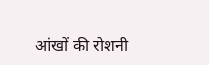आंखों की रोशनी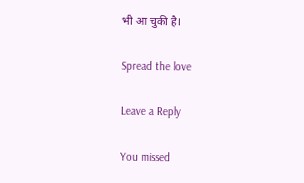भी आ चुकी है।

Spread the love

Leave a Reply

You missed